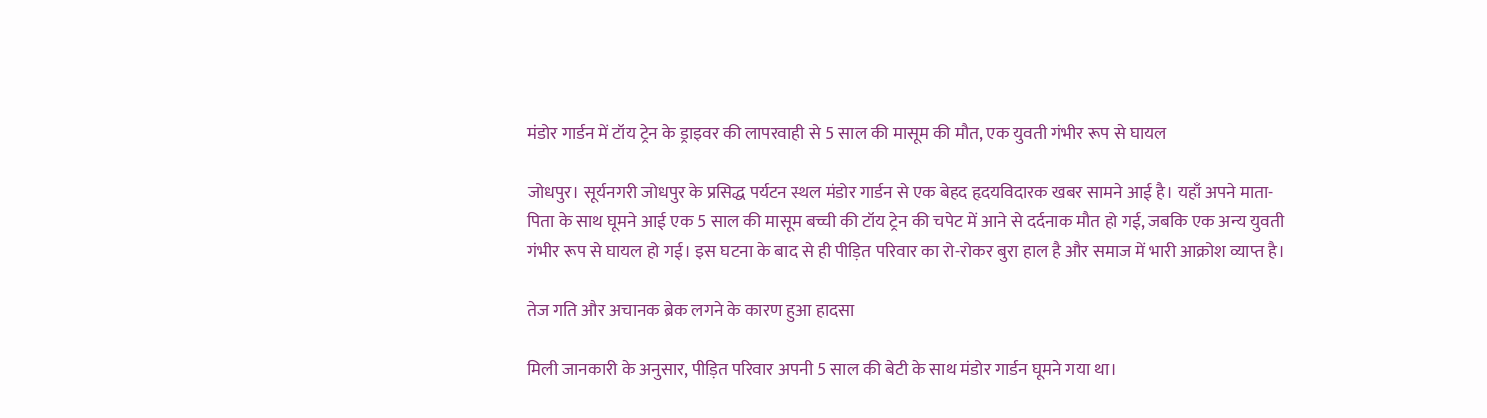मंडोर गार्डन में टॉय ट्रेन के ड्राइवर की लापरवाही से 5 साल की मासूम की मौत, एक युवती गंभीर रूप से घायल

जोधपुर। सूर्यनगरी जोधपुर के प्रसिद्ध पर्यटन स्थल मंडोर गार्डन से एक बेहद हृदयविदारक खबर सामने आई है। यहाँ अपने माता-पिता के साथ घूमने आई एक 5 साल की मासूम बच्ची की टॉय ट्रेन की चपेट में आने से दर्दनाक मौत हो गई, जबकि एक अन्य युवती गंभीर रूप से घायल हो गई। इस घटना के बाद से ही पीड़ित परिवार का रो-रोकर बुरा हाल है और समाज में भारी आक्रोश व्याप्त है।

तेज गति और अचानक ब्रेक लगने के कारण हुआ हादसा

मिली जानकारी के अनुसार, पीड़ित परिवार अपनी 5 साल की बेटी के साथ मंडोर गार्डन घूमने गया था।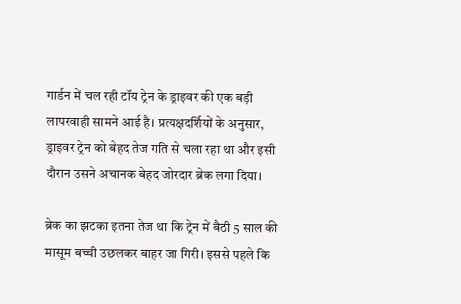गार्डन में चल रही टॉय ट्रेन के ड्राइवर की एक बड़ी लापरवाही सामने आई है। प्रत्यक्षदर्शियों के अनुसार, ड्राइवर ट्रेन को बेहद तेज गति से चला रहा था और इसी दौरान उसने अचानक बेहद जोरदार ब्रेक लगा दिया।

ब्रेक का झटका इतना तेज था कि ट्रेन में बैठी 5 साल की मासूम बच्ची उछलकर बाहर जा गिरी। इससे पहले कि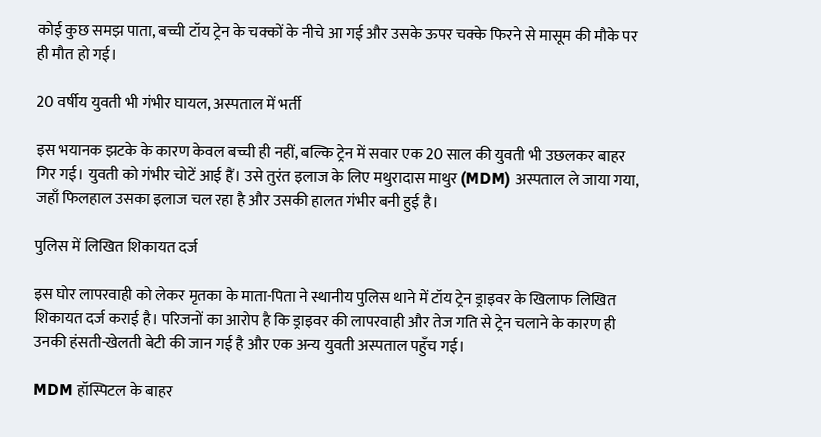कोई कुछ समझ पाता, बच्ची टॉय ट्रेन के चक्कों के नीचे आ गई और उसके ऊपर चक्के फिरने से मासूम की मौके पर ही मौत हो गई।

20 वर्षीय युवती भी गंभीर घायल, अस्पताल में भर्ती

इस भयानक झटके के कारण केवल बच्ची ही नहीं, बल्कि ट्रेन में सवार एक 20 साल की युवती भी उछलकर बाहर गिर गई। युवती को गंभीर चोटें आई हैं। उसे तुरंत इलाज के लिए मथुरादास माथुर (MDM) अस्पताल ले जाया गया, जहाँ फिलहाल उसका इलाज चल रहा है और उसकी हालत गंभीर बनी हुई है।

पुलिस में लिखित शिकायत दर्ज

इस घोर लापरवाही को लेकर मृतका के माता-पिता ने स्थानीय पुलिस थाने में टॉय ट्रेन ड्राइवर के खिलाफ लिखित शिकायत दर्ज कराई है। परिजनों का आरोप है कि ड्राइवर की लापरवाही और तेज गति से ट्रेन चलाने के कारण ही उनकी हंसती-खेलती बेटी की जान गई है और एक अन्य युवती अस्पताल पहुँच गई।

MDM हॉस्पिटल के बाहर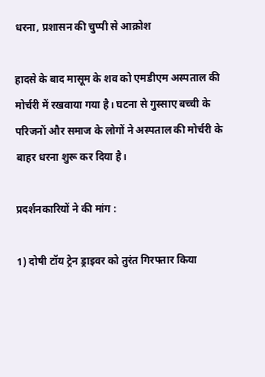धरना, प्रशासन की चुप्पी से आक्रोश

हादसे के बाद मासूम के शव को एमडीएम अस्पताल की मोर्चरी में रखवाया गया है। घटना से गुस्साए बच्ची के परिजनों और समाज के लोगों ने अस्पताल की मोर्चरी के बाहर धरना शुरू कर दिया है।

प्रदर्शनकारियों ने की मांग :

1) दोषी टॉय ट्रेन ड्राइवर को तुरंत गिरफ्तार किया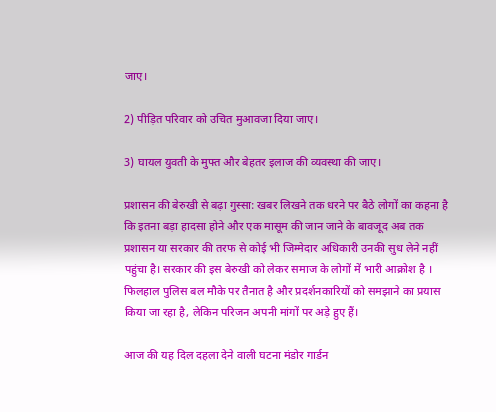जाए।

2) पीड़ित परिवार को उचित मुआवजा दिया जाए।

3) घायल युवती के मुफ्त और बेहतर इलाज की व्यवस्था की जाए।

प्रशासन की बेरुखी से बढ़ा गुस्सा: खबर लिखने तक धरने पर बैठे लोगों का कहना है कि इतना बड़ा हादसा होने और एक मासूम की जान जाने के बावजूद अब तक प्रशासन या सरकार की तरफ से कोई भी जिम्मेदार अधिकारी उनकी सुध लेने नहीं पहुंचा है। सरकार की इस बेरुखी को लेकर समाज के लोगों में भारी आक्रोश है । फिलहाल पुलिस बल मौके पर तैनात है और प्रदर्शनकारियों को समझाने का प्रयास किया जा रहा है, लेकिन परिजन अपनी मांगों पर अड़े हुए हैं।

आज की यह दिल दहला देने वाली घटना मंडोर गार्डन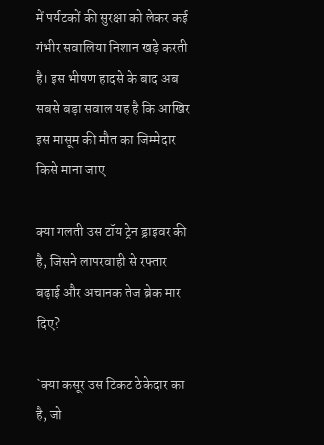में पर्यटकों की सुरक्षा को लेकर कई गंभीर सवालिया निशान खड़े करती है। इस भीषण हादसे के बाद अब सबसे बड़ा सवाल यह है कि आखिर इस मासूम की मौत का जिम्मेदार किसे माना जाए

क्या गलती उस टॉय ट्रेन ड्राइवर की है, जिसने लापरवाही से रफ्तार बढ़ाई और अचानक तेज ब्रेक मार दिए?

`क्या कसूर उस टिकट ठेकेदार का है, जो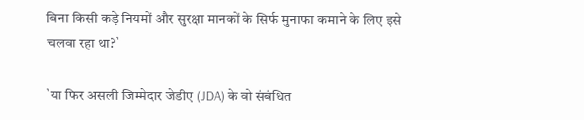बिना किसी कड़े नियमों और सुरक्षा मानकों के सिर्फ मुनाफा कमाने के लिए इसे चलवा रहा था?`

`या फिर असली जिम्मेदार जेडीए (JDA) के वो संबंधित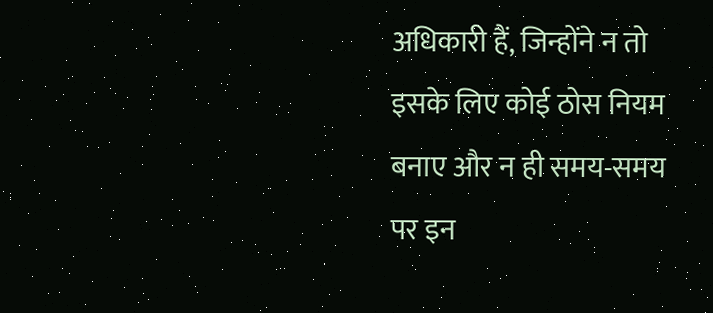अधिकारी हैं, जिन्होंने न तो इसके लिए कोई ठोस नियम बनाए और न ही समय-समय पर इन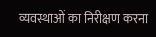व्यवस्थाओं का निरीक्षण करना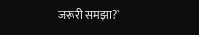जरूरी समझा?`